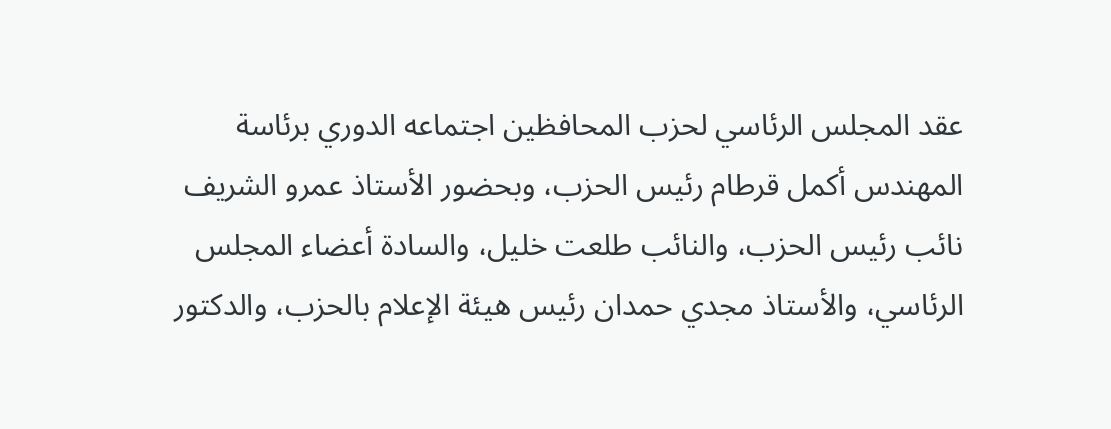عقد المجلس الرئاسي لحزب المحافظين اجتماعه الدوري برئاسة المهندس أكمل قرطام رئيس الحزب، وبحضور الأستاذ عمرو الشريف نائب رئيس الحزب، والنائب طلعت خليل، والسادة أعضاء المجلس الرئاسي، والأستاذ مجدي حمدان رئيس هيئة الإعلام بالحزب، والدكتور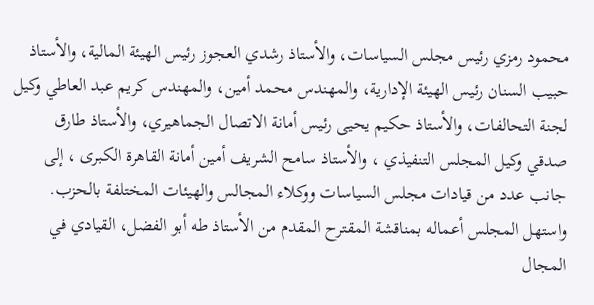محمود رمزي رئيس مجلس السياسات، والأستاذ رشدي العجوز رئيس الهيئة المالية، والأستاذ حبيب السنان رئيس الهيئة الإدارية، والمهندس محمد أمين، والمهندس كريم عبد العاطي وكيل لجنة التحالفات، والأستاذ حكيم يحيى رئيس أمانة الاتصال الجماهيري، والأستاذ طارق صدقي وكيل المجلس التنفيذي ، والأستاذ سامح الشريف أمين أمانة القاهرة الكبرى ، إلى جانب عدد من قيادات مجلس السياسات ووكلاء المجالس والهيئات المختلفة بالحزب.
واستهل المجلس أعماله بمناقشة المقترح المقدم من الأستاذ طه أبو الفضل، القيادي في المجال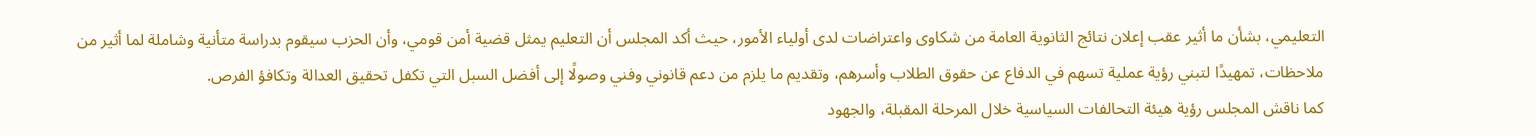التعليمي، بشأن ما أثير عقب إعلان نتائج الثانوية العامة من شكاوى واعتراضات لدى أولياء الأمور، حيث أكد المجلس أن التعليم يمثل قضية أمن قومي، وأن الحزب سيقوم بدراسة متأنية وشاملة لما أثير من ملاحظات، تمهيدًا لتبني رؤية عملية تسهم في الدفاع عن حقوق الطلاب وأسرهم، وتقديم ما يلزم من دعم قانوني وفني وصولًا إلى أفضل السبل التي تكفل تحقيق العدالة وتكافؤ الفرص.
كما ناقش المجلس رؤية هيئة التحالفات السياسية خلال المرحلة المقبلة، والجهود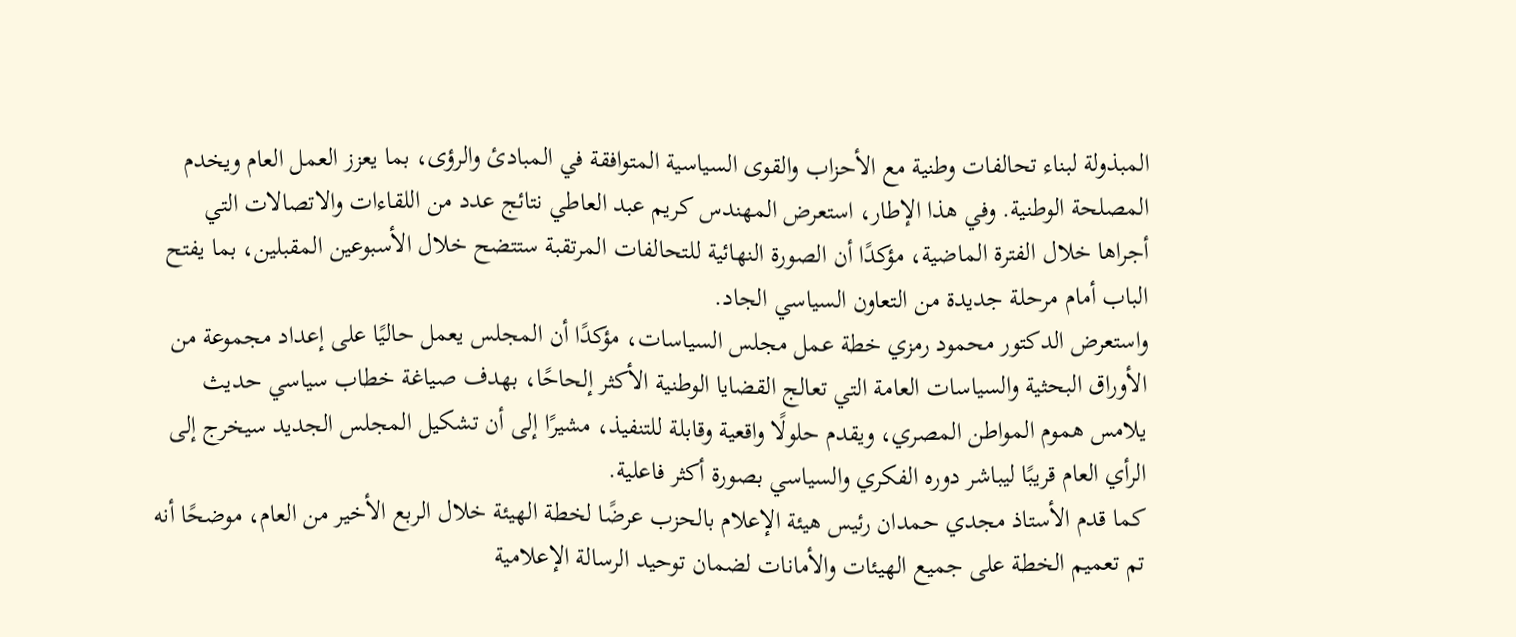المبذولة لبناء تحالفات وطنية مع الأحزاب والقوى السياسية المتوافقة في المبادئ والرؤى، بما يعزز العمل العام ويخدم المصلحة الوطنية. وفي هذا الإطار، استعرض المهندس كريم عبد العاطي نتائج عدد من اللقاءات والاتصالات التي أجراها خلال الفترة الماضية، مؤكدًا أن الصورة النهائية للتحالفات المرتقبة ستتضح خلال الأسبوعين المقبلين، بما يفتح الباب أمام مرحلة جديدة من التعاون السياسي الجاد.
واستعرض الدكتور محمود رمزي خطة عمل مجلس السياسات، مؤكدًا أن المجلس يعمل حاليًا على إعداد مجموعة من الأوراق البحثية والسياسات العامة التي تعالج القضايا الوطنية الأكثر إلحاحًا، بهدف صياغة خطاب سياسي حديث يلامس هموم المواطن المصري، ويقدم حلولًا واقعية وقابلة للتنفيذ، مشيرًا إلى أن تشكيل المجلس الجديد سيخرج إلى الرأي العام قريبًا ليباشر دوره الفكري والسياسي بصورة أكثر فاعلية.
كما قدم الأستاذ مجدي حمدان رئيس هيئة الإعلام بالحزب عرضًا لخطة الهيئة خلال الربع الأخير من العام، موضحًا أنه تم تعميم الخطة على جميع الهيئات والأمانات لضمان توحيد الرسالة الإعلامية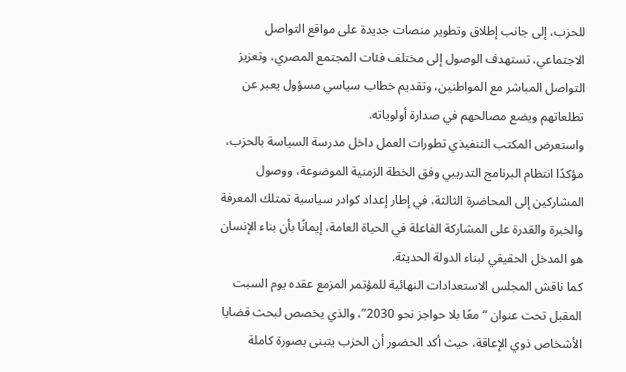للحزب، إلى جانب إطلاق وتطوير منصات جديدة على مواقع التواصل الاجتماعي، تستهدف الوصول إلى مختلف فئات المجتمع المصري، وتعزيز التواصل المباشر مع المواطنين، وتقديم خطاب سياسي مسؤول يعبر عن تطلعاتهم ويضع مصالحهم في صدارة أولوياته.
واستعرض المكتب التنفيذي تطورات العمل داخل مدرسة السياسة بالحزب، مؤكدًا انتظام البرنامج التدريبي وفق الخطة الزمنية الموضوعة، ووصول المشاركين إلى المحاضرة الثالثة، في إطار إعداد كوادر سياسية تمتلك المعرفة والخبرة والقدرة على المشاركة الفاعلة في الحياة العامة، إيمانًا بأن بناء الإنسان هو المدخل الحقيقي لبناء الدولة الحديثة.
كما ناقش المجلس الاستعدادات النهائية للمؤتمر المزمع عقده يوم السبت المقبل تحت عنوان “معًا بلا حواجز نحو 2030”، والذي يخصص لبحث قضايا الأشخاص ذوي الإعاقة، حيث أكد الحضور أن الحزب يتبنى بصورة كاملة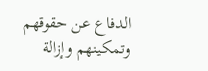الدفاع عن حقوقهم وتمكينهم وإزالة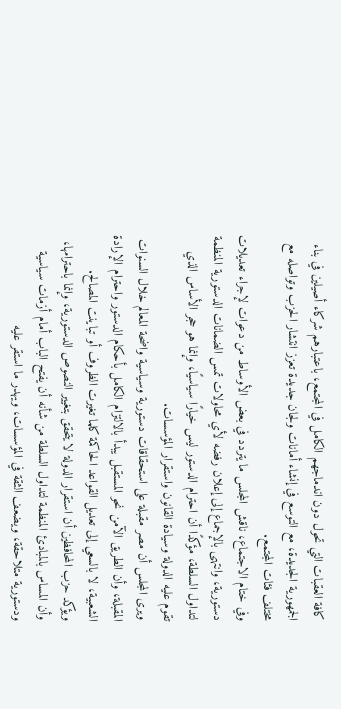كافة العقبات التي تحول دون اندماجهم الكامل في المجتمع، باعتبارهم شركاء أصيلين في بناء الجمهورية الجديدة، مع التوسع في إنشاء أمانات ولجان جديدة تعزز انتشار الحزب وتواصله مع مختلف فئات المجتمع.
وفي ختام الاجتماع، ناقش المجلس ما يتردد في بعض الأوساط من دعوات لإجراء تعديلات دستورية، وانتهى بالإجماع إلى إعلان رفضه لأي محاولات تمس الضمانات الدستورية المنظمة لتداول السلطة، مؤكدًا أن احترام الدستور ليس خيارًا سياسيًا، وإنما هو حجر الأساس الذي تقوم عليه الدولة وسيادة القانون واستقرار المؤسسات.
ويرى المجلس أن مصر مقبلة على استحقاقات دستورية وسياسية واضحة المعالم خلال السنوات المقبلة، وأن الطريق الآمن نحو المستقبل يبدأ بالالتزام الكامل بأحكام الدستور واحترام الإرادة الشعبية، لا بالسعي إلى تعديل القواعد الحاكمة كلما تغيرت الظروف أو تباينت المصالح.
ويؤكد حزب المحافظين أن استقرار الدولة لا يتحقق بتغيير النصوص الدستورية، وإنما باحترامها، وأن المساس بالمبادئ المنظمة لتداول السلطة من شأنه أن يفتح الباب أمام أزمات سياسية ودستورية متلاحقة، ويضعف الثقة في المؤسسات، ويهدر ما استقر عليه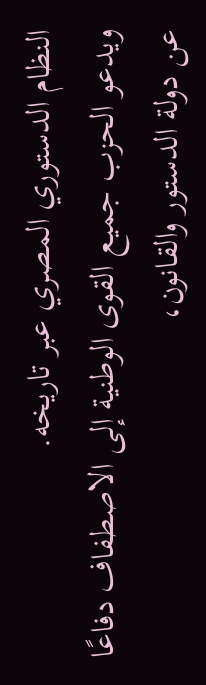النظام الدستوري المصري عبر تاريخه.
ويدعو الحزب جميع القوى الوطنية إلى الاصطفاف دفاعًا عن دولة الدستور والقانون،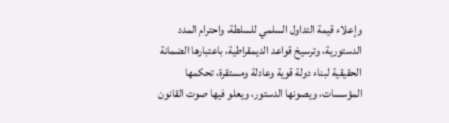وإعلاء قيمة التداول السلمي للسلطة، واحترام المدد الدستورية، وترسيخ قواعد الديمقراطية، باعتبارها الضمانة الحقيقية لبناء دولة قوية وعادلة ومستقرة، تحكمها المؤسسات، ويصونها الدستور، ويعلو فيها صوت القانون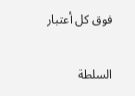فوق كل أعتبار

السلطة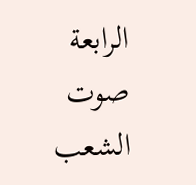الرابعة
صوت الشعب